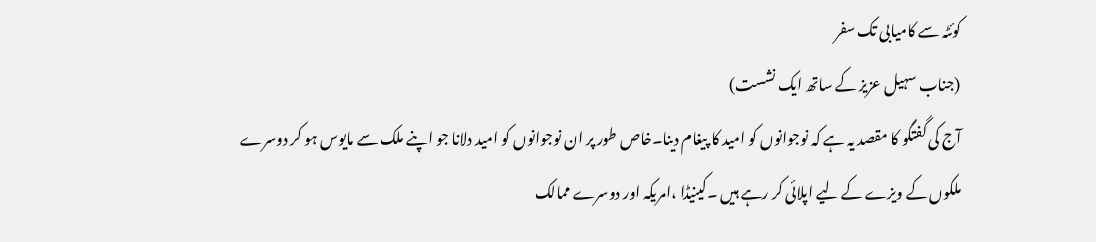کوئٹہ سے کامیابی تک سفر
(جناب سہیل عزیز کے ساتھ ایک نشست)
آج کی گفتگو کا مقصد یہ ہے کہ نوجوانوں کو امید کا پیغام دینا۔خاص طور پر ان نوجوانوں کو امید دلانا جو اپنے ملک سے مایوس ہو کر دوسرے ملکوں کے ویزے کے لیے اپلائی کر رہے ہیں ۔کینیڈا ،امریکہ اور دوسرے ممالک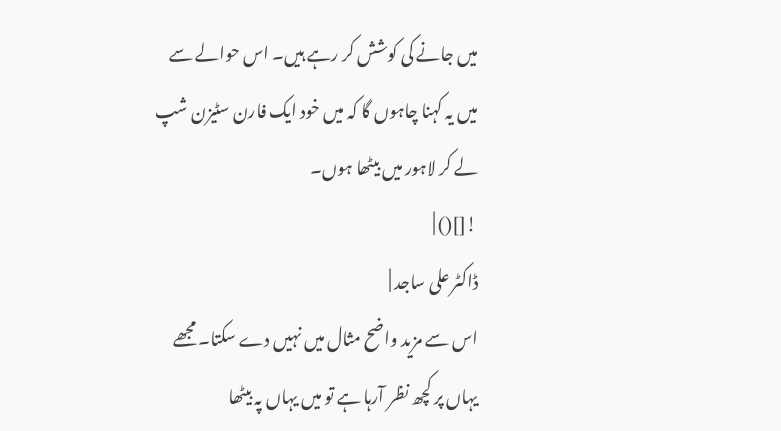میں جانے کی کوشش کر رہے ہیں۔ اس حوالے سے میں یہ کہنا چاہوں گا کہ میں خود ایک فارن سٹیزن شپ لے کر لاہور میں بیٹھا ہوں۔
![]() |
ڈاکٹر علی ساجد |
اس سے مزید واضح مثال میں نہیں دے سکتا۔ مجھے یہاں پر کچھ نظر آرہا ہے تو میں یہاں پہ بیٹھا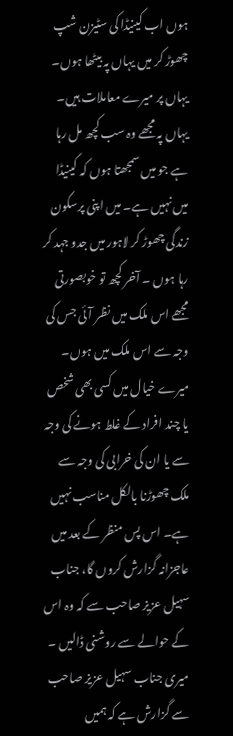ہوں اب کینیڈا کی سٹیزن شپ چھوڑ کر میں یہاں پہ بیٹھا ہوں۔ یہاں پر میرے معاملات ہیں۔ یہاں پہ مجھے وہ سب کچھ مل رہا ہے جو میں سمجھتا ہوں کہ کینیڈا میں نہیں ہے۔ میں اپنی پرسکون زندگی چھوڑ کر لاہور میں جدو جہد کر رہا ہوں ۔ آخر کچھ تو خوبصورتی مجھے اس ملک میں نظر آئی جس کی وجہ سے اس ملک میں ہوں۔ میرے خیال میں کسی بھی شخص یا چند افراد کے غلط ہونے کی وجہ سے یا ان کی خرابی کی وجہ سے ملک چھوڑنا بالکل مناسب نہیں ہے۔ اس پس منظر کے بعد میں عاجزانہ گزارش کروں گا، جناب سہیل عزیز صاحب سے کہ وہ اس کے حوالے سے روشنی ڈالیں ۔
میری جناب سہیل عزیز صاحب سے گزارش ہے کہ ہمیں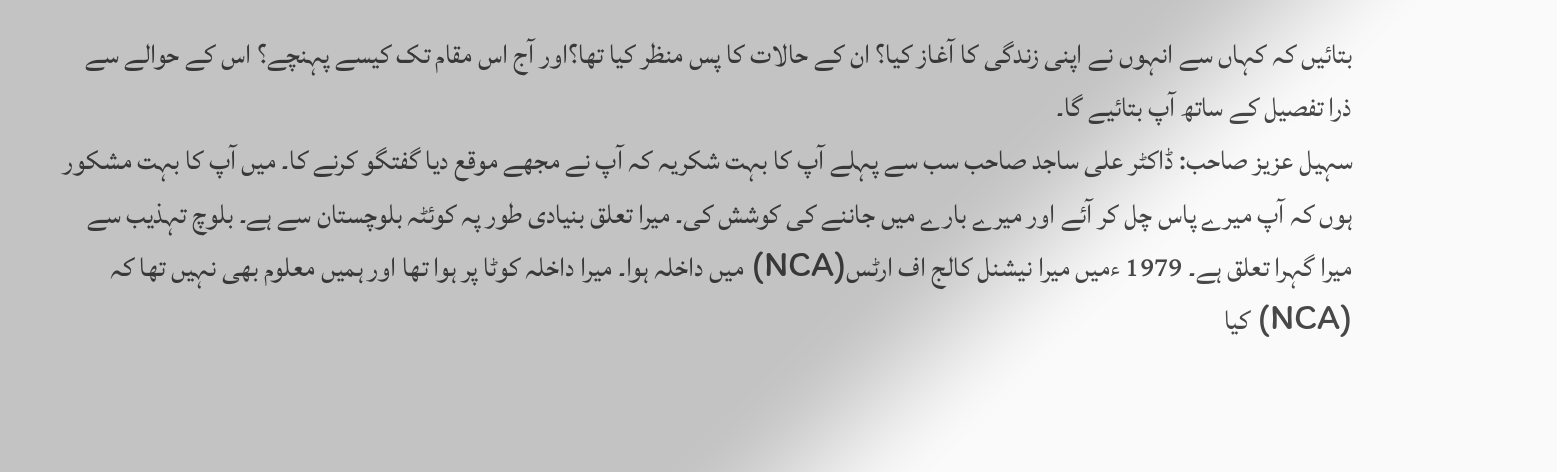بتائیں کہ کہاں سے انہوں نے اپنی زندگی کا آغاز کیا؟ ان کے حالات کا پس منظر کیا تھا؟اور آج اس مقام تک کیسے پہنچے؟ اس کے حوالے سے ذرا تفصیل کے ساتھ آپ بتائیے گا۔
سہیل عزیز صاحب: ڈاکٹر علی ساجد صاحب سب سے پہلے آپ کا بہت شکریہ کہ آپ نے مجھے موقع دیا گفتگو کرنے کا۔ میں آپ کا بہت مشکور ہوں کہ آپ میرے پاس چل کر آئے اور میرے بارے میں جاننے کی کوشش کی۔ میرا تعلق بنیادی طور پہ کوئٹہ بلوچستان سے ہے۔ بلوچ تہذیب سے میرا گہرا تعلق ہے۔ 1979 ءمیں میرا نیشنل کالج اف ارٹس(NCA) میں داخلہ ہوا۔ میرا داخلہ کوٹا پر ہوا تھا اور ہمیں معلوم بھی نہیں تھا کہ (NCA) کیا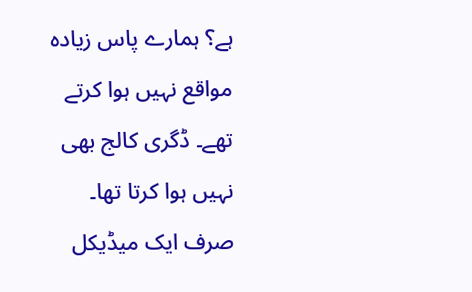ہے؟ ہمارے پاس زیادہ مواقع نہیں ہوا کرتے تھے۔ ڈگری کالج بھی نہیں ہوا کرتا تھا۔ صرف ایک میڈیکل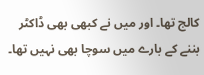کالج تھا۔ اور میں نے کبھی بھی ڈاکٹر بننے کے بارے میں سوچا بھی نہیں تھا۔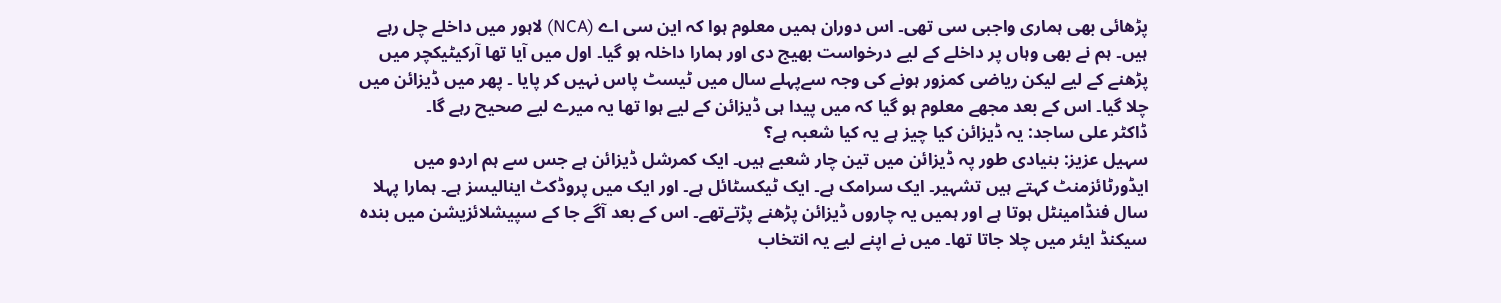پڑھائی بھی ہماری واجبی سی تھی۔ اس دوران ہمیں معلوم ہوا کہ این سی اے (NCA) لاہور میں داخلے چل رہے ہیں۔ ہم نے بھی وہاں پر داخلے کے لیے درخواست بھیج دی اور ہمارا داخلہ ہو گیا۔ اول میں آیا تھا آرکیٹیکچر میں پڑھنے کے لیے لیکن ریاضی کمزور ہونے کی وجہ سےپہلے سال میں ٹیسٹ پاس نہیں کر پایا ۔ پھر میں ڈیزائن میں چلا گیا۔ اس کے بعد مجھے معلوم ہو گیا کہ میں پیدا ہی ڈیزائن کے لیے ہوا تھا یہ میرے لیے صحیح رہے گا۔
ڈاکٹر علی ساجد: یہ ڈیزائن کیا چیز ہے یہ کیا شعبہ ہے؟
سہیل عزیز: بنیادی طور پہ ڈیزائن میں تین چار شعبے ہیں۔ ایک کمرشل ڈیزائن ہے جس سے ہم اردو میں ایڈورٹائزمنٹ کہتے ہیں تشہیر۔ ایک سرامک ہے۔ ایک ٹیکسٹائل ہے۔ اور ایک میں پروڈکٹ اینالیسز ہے۔ ہمارا پہلا سال فنڈامینٹل ہوتا ہے اور ہمیں یہ چاروں ڈیزائن پڑھنے پڑتےتھے۔ اس کے بعد آگے جا کے سپیشلائزیشن میں بندہ سیکنڈ ایئر میں چلا جاتا تھا۔ میں نے اپنے لیے یہ انتخاب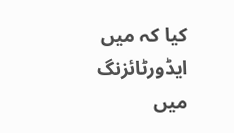کیا کہ میں ایڈورٹائزنگ میں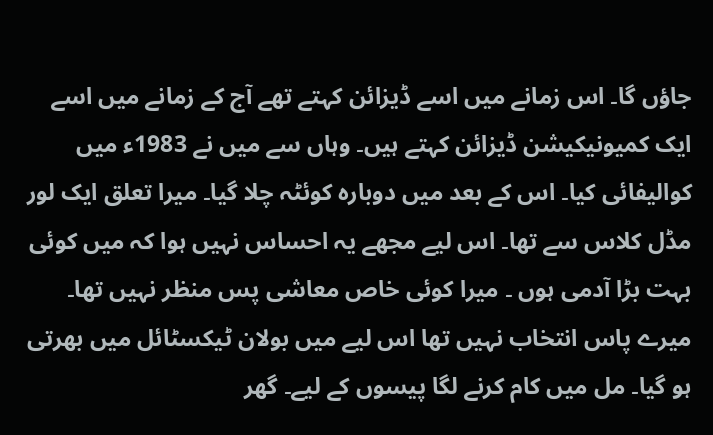جاؤں گا۔ اس زمانے میں اسے ڈیزائن کہتے تھے آج کے زمانے میں اسے ایک کمیونیکیشن ڈیزائن کہتے ہیں۔ وہاں سے میں نے 1983ء میں کوالیفائی کیا۔ اس کے بعد میں دوبارہ کوئٹہ چلا گیا۔ میرا تعلق ایک لور مڈل کلاس سے تھا۔ اس لیے مجھے یہ احساس نہیں ہوا کہ میں کوئی بہت بڑا آدمی ہوں ۔ میرا کوئی خاص معاشی پس منظر نہیں تھا۔ میرے پاس انتخاب نہیں تھا اس لیے میں بولان ٹیکسٹائل میں بھرتی ہو گیا۔ مل میں کام کرنے لگا پیسوں کے لیے۔ گھر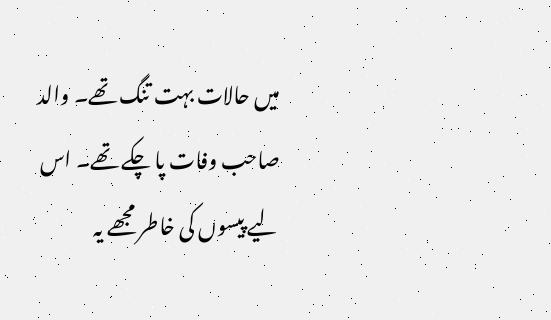میں حالات بہت تنگ تھے۔ والد صاحب وفات پا چکے تھے۔ اس لیے پیسوں کی خاطر مجھے یہ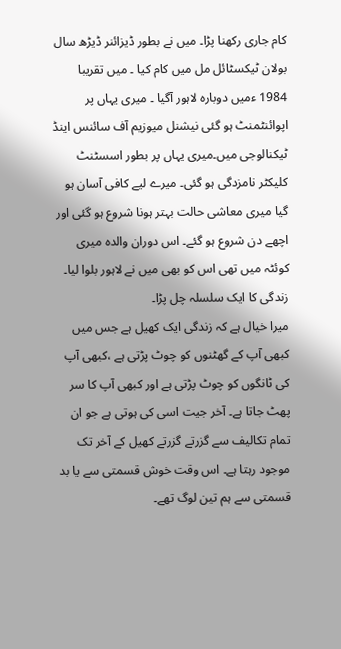کام جاری رکھنا پڑا۔ میں نے بطور ڈیزائنر ڈیڑھ سال بولان ٹیکسٹائل مل میں کام کیا ۔ میں تقریبا 1984 ءمیں دوبارہ لاہور آگیا ۔ میری یہاں پر اپوائنٹمنٹ ہو گئی نیشنل میوزیم آف سائنس اینڈ ٹیکنالوجی میں۔میری یہاں پر بطور اسسٹنٹ کلیکٹر نامزدگی ہو گئی۔ میرے لیے کافی آسان ہو گیا میری معاشی حالت بہتر ہونا شروع ہو گئی اور اچھے دن شروع ہو گئے۔ اس دوران والدہ میری کوئٹہ میں تھی اس کو بھی میں نے لاہور بلوا لیا۔ زندگی کا ایک سلسلہ چل پڑا۔
میرا خیال ہے کہ زندگی ایک کھیل ہے جس میں کبھی آپ کے گھٹنوں کو چوٹ پڑتی ہے ،کبھی آپ کی ٹانگوں کو چوٹ پڑتی ہے اور کبھی آپ کا سر پھٹ جاتا ہے۔ آخر جیت اسی کی ہوتی ہے جو ان تمام تکالیف سے گزرتے گزرتے کھیل کے آخر تک موجود رہتا ہے۔ اس وقت خوش قسمتی سے یا بد قسمتی سے ہم تین لوگ تھے۔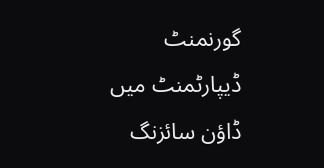گورنمنٹ ڈیپارٹمنٹ میں ڈاؤن سائزنگ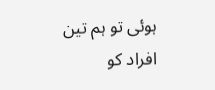ہوئی تو ہم تین افراد کو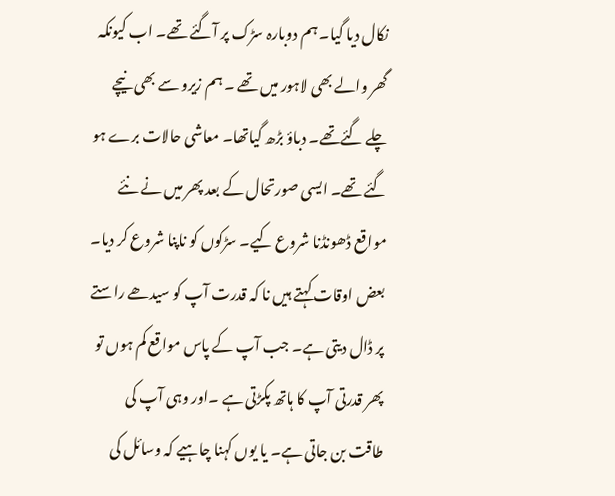نکال دیا گیا۔ ہم دوبارہ سڑک پر آگئے تھے۔ اب کیونکہ گھر والے بھی لاہور میں تھے ۔ ہم زیرو سے بھی نیچے چلے گئےتھے۔ دباؤ بڑھ گیاتھا۔ معاشی حالات برے ہو گئے تھے۔ ایسی صورتحال کے بعد پھر میں نے نئے مواقع ڈھونڈنا شروع کیے۔ سڑکوں کو ناپنا شروع کر دیا۔ بعض اوقات کہتے ہیں نا کہ قدرت آپ کو سیدھے راستے پر ڈال دیتی ہے۔ جب آپ کے پاس مواقع کم ہوں تو پھر قدرتی آپ کا ہاتھ پکڑتی ہے ۔اور وہی آپ کی طاقت بن جاتی ہے۔ یا یوں کہنا چاہیے کہ وسائل کی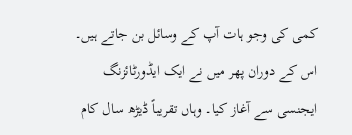کمی کی وجو ہات آپ کے وسائل بن جاتے ہیں۔ اس کے دوران پھر میں نے ایک ایڈورٹائزنگ ایجنسی سے آغاز کیا۔ وہاں تقریباً ڈیڑھ سال کام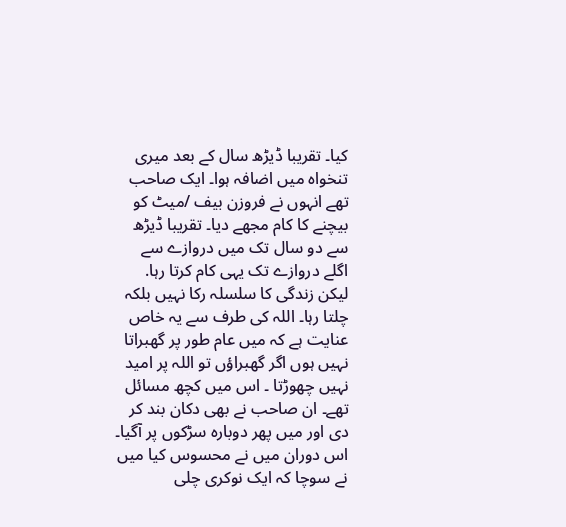کیا۔ تقریبا ڈیڑھ سال کے بعد میری تنخواہ میں اضافہ ہوا۔ ایک صاحب تھے انہوں نے فروزن بیف /میٹ کو بیچنے کا کام مجھے دیا۔ تقریبا ڈیڑھ سے دو سال تک میں دروازے سے اگلے دروازے تک یہی کام کرتا رہا. لیکن زندگی کا سلسلہ رکا نہیں بلکہ چلتا رہا۔ اللہ کی طرف سے یہ خاص عنایت ہے کہ میں عام طور پر گھبراتا نہیں ہوں اگر گھبراؤں تو اللہ پر امید نہیں چھوڑتا ۔ اس میں کچھ مسائل تھے۔ ان صاحب نے بھی دکان بند کر دی اور میں پھر دوبارہ سڑکوں پر آگیا۔ اس دوران میں نے محسوس کیا میں نے سوچا کہ ایک نوکری چلی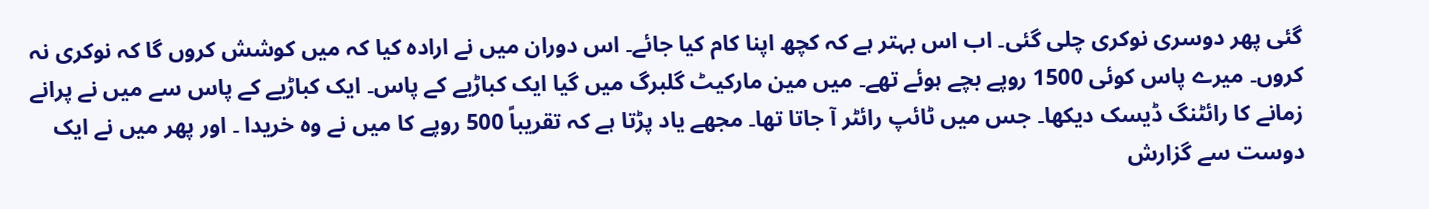گئی پھر دوسری نوکری چلی گئی۔ اب اس بہتر ہے کہ کچھ اپنا کام کیا جائے۔ اس دوران میں نے ارادہ کیا کہ میں کوشش کروں گا کہ نوکری نہ کروں۔ میرے پاس کوئی 1500 روپے بچے ہوئے تھے۔ میں مین مارکیٹ گلبرگ میں گیا ایک کباڑیے کے پاس۔ ایک کباڑیے کے پاس سے میں نے پرانے زمانے کا رائٹنگ ڈیسک دیکھا۔ جس میں ٹائپ رائٹر آ جاتا تھا۔ مجھے یاد پڑتا ہے کہ تقریباً 500 روپے کا میں نے وہ خریدا ۔ اور پھر میں نے ایک دوست سے گزارش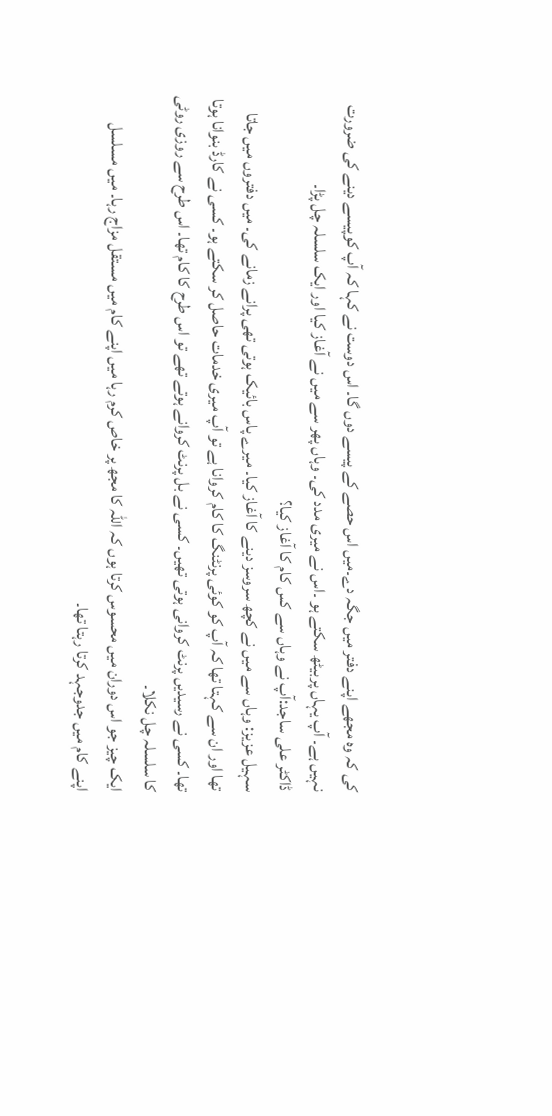کی کہ وہ مجھے اپنے دفتر میں جگہ دے۔میں اس حصے کے پیسے دوں گا۔ اس دوست نے کہا کہ آپ کوپیسے دینے کی ضرورت نہیں ہے۔ آپ یہاں پربیٹھ سکتے ہو ۔اس نے میری مدد کی۔ وہاں پھر سے میں نے آغاز کیا اور ایک سلسلہ چل پڑا۔
ڈاکٹر علی ساجد:آپ نے وہاں سے کس کام کا آغاز کیا؟
سہیل عزیز: وہاں سے میں نے کچھ سروسز دینے کا آغاز کیا۔ میرے پاس بائیک ہوتی تھی پرانے زمانے کی۔ میں دفتروں میں جاتا تھا اور ان سے کہتا تھا کہ آپ کو کوئی پرنٹنگ کا کام کروانا ہے تو آپ میری خدمات حاصل کر سکتے ہو۔ کسی نے کارڈ بنوانا ہوتا تھا۔ کسی نے رسیدیں پرنٹ کروانی ہوتی تھیں۔ کسی نے بل پرنٹ کروانے ہوتے تھے تو اس طرح کا کام تھا۔ اس طرح سے روزی روٹی کا سلسلہ چل نکلا۔
ایک چیز جو اس دوران میں محسوس کرتا ہوں کہ اللہ کا مجھ پر خاص کرم رہا میں اپنے کام میں مستقل مزاج رہا۔ میں مسلسل اپنے کام میں جدوجہد کرتا رہتا تھا۔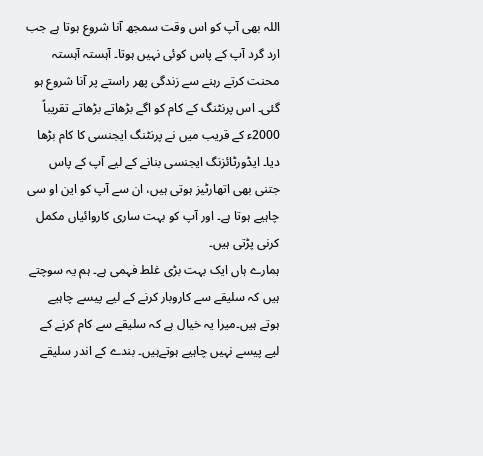اللہ بھی آپ کو اس وقت سمجھ آنا شروع ہوتا ہے جب ارد گرد آپ کے پاس کوئی نہیں ہوتا۔ آہستہ آہستہ محنت کرتے رہنے سے زندگی پھر راستے پر آنا شروع ہو گئی۔ اس پرنٹنگ کے کام کو اگے بڑھاتے بڑھاتے تقریباً 2000ء کے قریب میں نے پرنٹنگ ایجنسی کا کام بڑھا دیا۔ ایڈورٹائزنگ ایجنسی بنانے کے لیے آپ کے پاس جتنی بھی اتھارٹیز ہوتی ہیں، ان سے آپ کو این او سی چاہیے ہوتا ہے۔ اور آپ کو بہت ساری کاروائیاں مکمل کرنی پڑتی ہیں۔
ہمارے ہاں ایک بہت بڑی غلط فہمی ہے۔ ہم یہ سوچتے ہیں کہ سلیقے سے کاروبار کرنے کے لیے پیسے چاہیے ہوتے ہیں۔میرا یہ خیال ہے کہ سلیقے سے کام کرنے کے لیے پیسے نہیں چاہیے ہوتےہیں۔ بندے کے اندر سلیقے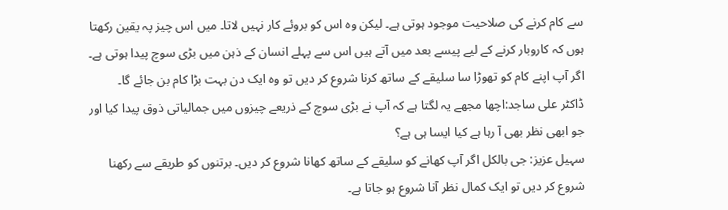سے کام کرنے کی صلاحیت موجود ہوتی ہے۔ لیکن وہ اس کو بروئے کار نہیں لاتا۔ میں اس چیز پہ یقین رکھتا ہوں کہ کاروبار کرنے کے لیے پیسے بعد میں آتے ہیں اس سے پہلے انسان کے ذہن میں بڑی سوچ پیدا ہوتی ہے۔ اگر آپ اپنے کام کو تھوڑا سا سلیقے کے ساتھ کرنا شروع کر دیں تو وہ ایک دن بہت بڑا کام بن جائے گا۔
ڈاکٹر علی ساجد:اچھا مجھے یہ لگتا ہے کہ آپ نے بڑی سوچ کے ذریعے چیزوں میں جمالیاتی ذوق پیدا کیا اور جو ابھی نظر بھی آ رہا ہے کیا ایسا ہی ہے؟
سہیل عزیز: جی بالکل اگر آپ کھانے کو سلیقے کے ساتھ کھانا شروع کر دیں۔ برتنوں کو طریقے سے رکھنا شروع کر دیں تو ایک کمال نظر آنا شروع ہو جاتا ہے۔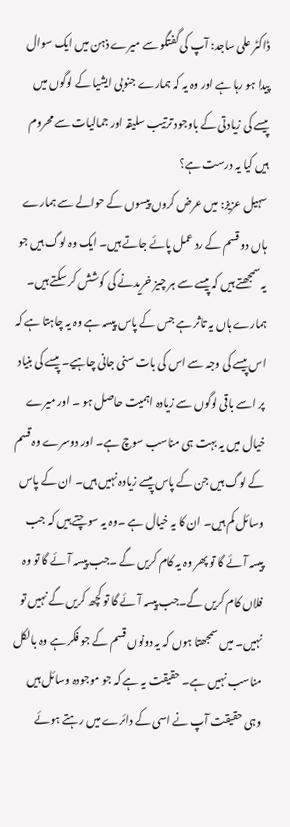ڈاکٹر علی ساجد: آپ کی گفتگو سے میرے ذہن میں ایک سوال پیدا ہو رہا ہے اور وہ یہ کہ ہمارے جنوبی ایشیا کے لوگوں میں پیسے کی زیادتی کے باوجود ترتیب سلیقہ اور جمالیات سے محروم ہیں کیا یہ درست ہے؟
سہیل عزیز: میں عرض کروں پیسوں کے حوالے سے ہمارے ہاں دو قسم کے رد عمل پائے جاتے ہیں۔ ایک وہ لوگ ہیں جو یہ سمجھتے ہیں کہ پیسے سے ہر چیز خریدنے کی کوشش کر سکتے ہیں۔ ہمارے ہاں یہ تاثر ہے جس کے پاس پیسہ ہے وہ یہ چاہتا ہے کہ اس پیسے کی وجہ سے اس کی بات سنی جانی چاہیے۔ پیسے کی بنیاد پر اسے باقی لوگوں سے زیادہ اہمیت حاصل ہو ۔ اور میرے خیال میں یہ بہت ہی مناسب سوچ ہے۔ اور دوسرے وہ قسم کے لوگ ہیں جن کے پاس پیسے زیادہ نہیں ہیں۔ ان کے پاس وسائل کم ہیں۔ ان کا یہ خیال ہے ۔وہ یہ سوچتے ہیں کہ جب پیسہ آئے گا تو پھر وہ یہ کام کریں گے ۔جب پیسہ آئے گا تو وہ فلاں کام کریں گے۔جب پیسہ آئے گا تو کچھ کریں گے نہیں تو نہیں۔ میں سمجھتا ہوں کہ یہ دونوں قسم کے جو فکر ہے وہ بالکل مناسب نہیں ہے۔ حقیقت یہ ہے کہ جو موجودہ وسائل ہیں وہی حقیقت آپ نے اسی کے دائرے میں رہتے ہوئے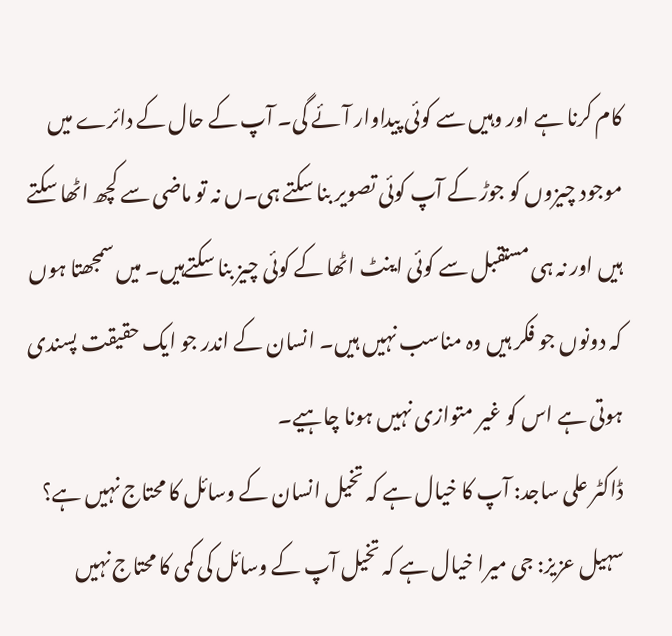کام کرنا ہے اور وہیں سے کوئی پیداوار آئے گی۔ آپ کے حال کے دائرے میں موجود چیزوں کو جوڑ کے آپ کوئی تصویر بنا سکتے ہی۔ں نہ تو ماضی سے کچھ اٹھا سکتے ہیں اور نہ ہی مستقبل سے کوئی اینٹ اٹھا کے کوئی چیز بنا سکتےہیں۔ میں سمجھتا ہوں کہ دونوں جو فکر ہیں وہ مناسب نہیں ہیں۔ انسان کے اندر جو ایک حقیقت پسندی ہوتی ہے اس کو غیر متوازی نہیں ہونا چاہیے۔
ڈاکٹر علی ساجد: آپ کا خیال ہے کہ تخیل انسان کے وسائل کا محتاج نہیں ہے؟
سہیل عزیز: جی میرا خیال ہے کہ تخیل آپ کے وسائل کی کمی کا محتاج نہیں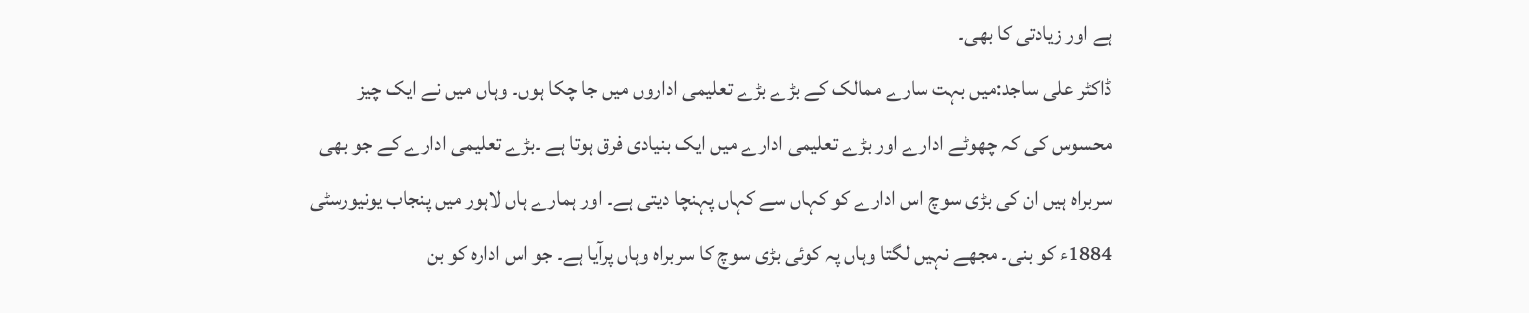ہے اور زیادتی کا بھی۔
ڈاکٹر علی ساجد:میں بہت سارے ممالک کے بڑے بڑے تعلیمی اداروں میں جا چکا ہوں۔ وہاں میں نے ایک چیز محسوس کی کہ چھوٹے ادارے اور بڑے تعلیمی ادارے میں ایک بنیادی فرق ہوتا ہے ۔بڑے تعلیمی ادارے کے جو بھی سربراہ ہیں ان کی بڑی سوچ اس ادارے کو کہاں سے کہاں پہنچا دیتی ہے۔ اور ہمارے ہاں لاہور میں پنجاب یونیورسٹی 1884ء کو بنی۔ مجھے نہیں لگتا وہاں پہ کوئی بڑی سوچ کا سربراہ وہاں پرآیا ہے۔ جو اس ادارہ کو بن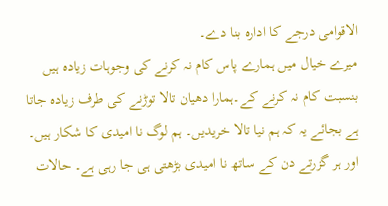الاقوامی درجے کا ادارہ بنا دے۔
میرے خیال میں ہمارے پاس کام نہ کرنے کی وجوہات زیادہ ہیں بنسبت کام نہ کرنے کے۔ہمارا دھیان تالا توڑنے کی طرف زیادہ جاتا ہے بجائے یہ کہ ہم نیا تالا خریدیں۔ ہم لوگ نا امیدی کا شکار ہیں۔ اور ہر گزرتے دن کے ساتھ نا امیدی بڑھتی ہی جا رہی ہے۔ حالات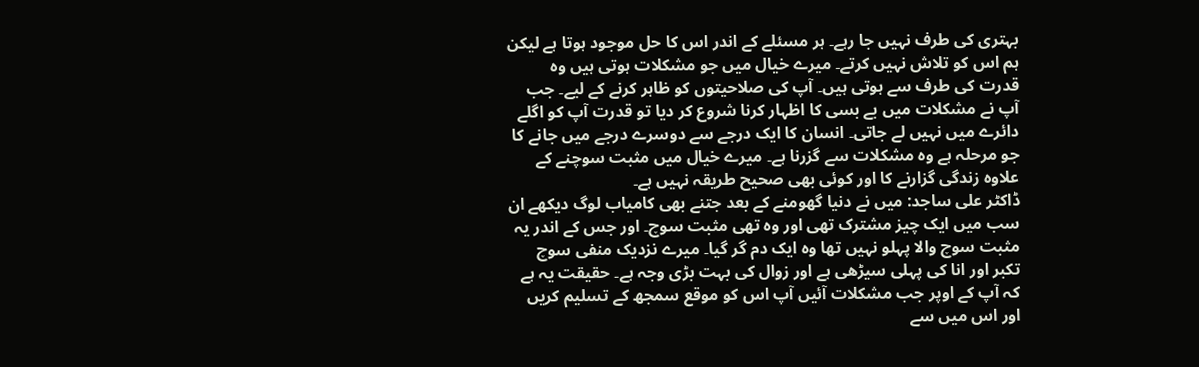بہتری کی طرف نہیں جا رہے۔ ہر مسئلے کے اندر اس کا حل موجود ہوتا ہے لیکن ہم اس کو تلاش نہیں کرتے۔ میرے خیال میں جو مشکلات ہوتی ہیں وہ قدرت کی طرف سے ہوتی ہیں۔ آپ کی صلاحیتوں کو ظاہر کرنے کے لیے۔ جب آپ نے مشکلات میں بے بسی کا اظہار کرنا شروع کر دیا تو قدرت آپ کو اگلے دائرے میں نہیں لے جاتی۔ انسان کا ایک درجے سے دوسرے درجے میں جانے کا جو مرحلہ ہے وہ مشکلات سے گزرنا ہے۔ میرے خیال میں مثبت سوچنے کے علاوہ زندگی گزارنے کا اور کوئی بھی صحیح طریقہ نہیں ہے۔
ڈاکٹر علی ساجد: میں نے دنیا گھومنے کے بعد جتنے بھی کامیاب لوگ دیکھے ان سب میں ایک چیز مشترک تھی اور وہ تھی مثبت سوچ۔ اور جس کے اندر یہ مثبت سوچ والا پہلو نہیں تھا وہ ایک دم گر گیا۔ میرے نزدیک منفی سوچ تکبر اور انا کی پہلی سیڑھی ہے اور زوال کی بہت بڑی وجہ ہے۔ حقیقت یہ ہے کہ آپ کے اوپر جب مشکلات آئیں آپ اس کو موقع سمجھ کے تسلیم کریں اور اس میں سے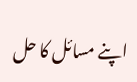اپنے مسائل کا حل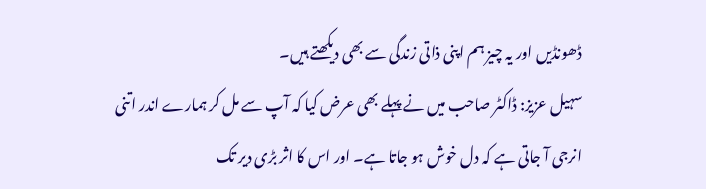ڈھونڈیں اور یہ چیز ہم اپنی ذاتی زندگی سے بھی دیکھتے ہیں۔
سہیل عزیز: ڈاکٹر صاحب میں نے پہلے بھی عرض کیا کہ آپ سے مل کر ہمارے اندر اتنی انرجی آ جاتی ہے کہ دل خوش ہو جاتا ہے۔ اور اس کا اثر بڑی دیر تک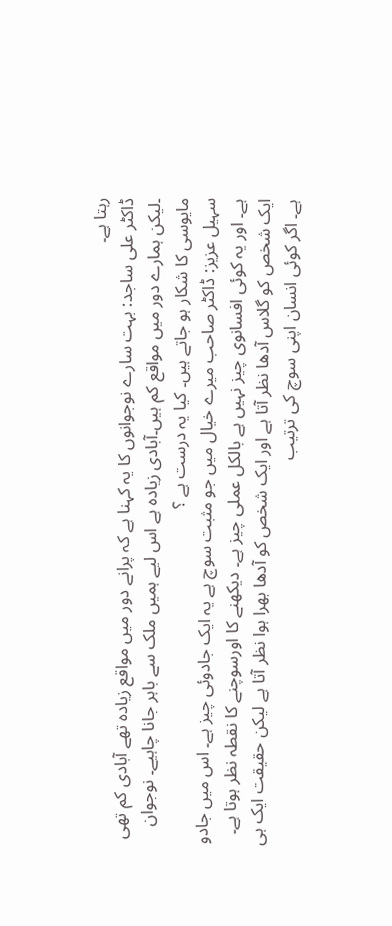رہتا ہے۔
ڈاکٹر علی ساجد: بہت سارے نوجوانوں کا یہ کہنا ہے کہ پرانے دور میں مواقع زیادہ تھے آبادی کم تھی ۔لیکن ہمارے دور میں مواقع کم ہیں۔آبادی زیادہ ہے اس لیے ہمیں ملک سے باہر جانا چاہیے۔ نوجوان مایوسی کا شکار ہو جاتے ہیں۔ کیا یہ درست ہے ؟
سہیل عزیز: ڈاکٹر صاحب میرے خیال میں جو مثبت سوچ ہے یہ ایک جادوئی چیز ہے۔ اس میں جادو ہے۔ اور یہ کوئی افسانوی چیز نہیں ہے بالکل عملی چیز ہے۔ دیکھنے کا اورسوچنے کا نقطہ نظر ہوتا ہے۔ ایک شخص کو گلاس آدھا نظر آتا ہے اور ایک شخص کو آدھا بھرا ہوا نظر آتا ہے لیکن حقیقت ایک ہی ہے۔ اگر کوئی انسان اپنی سوچ کی ترتیب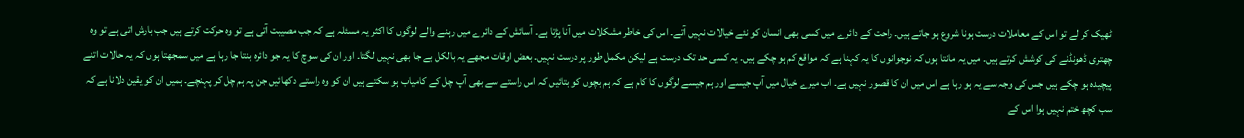ٹھیک کر لے تو اس کے معاملات درست ہونا شروع ہو جاتے ہیں۔ راحت کے دائرے میں کسی بھی انسان کو نئے خیالات نہیں آتے۔ اس کی خاطر مشکلات میں آنا پڑتا ہے۔ آسائش کے دائرے میں رہنے والے لوگوں کا اکثر یہ مسئلہ ہے کہ جب مصیبت آتی ہے تو وہ حرکت کرتے ہیں جب بارش اتی ہے تو وہ چھتری ڈھونڈنے کی کوشش کرتے ہیں۔ میں یہ مانتا ہوں کہ نوجوانوں کا یہ کہنا ہے کہ مواقع کم ہو چکے ہیں۔ یہ کسی حد تک درست ہے لیکن مکمل طور پر درست نہیں۔ بعض اوقات مجھے یہ بالکل بے جا بھی نہیں لگتا۔ اور ان کی سوچ کا یہ جو دائرہ بنتا جا رہا ہے میں سمجھتا ہوں کہ یہ حالات اتنے پیچیدہ ہو چکے ہیں جس کی وجہ سے یہ ہو رہا ہے اس میں ان کا قصور نہیں ہے۔ اب میرے خیال میں آپ جیسے اور ہم جیسے لوگوں کا کام ہے کہ ہم بچوں کو بتائیں کہ اس راستے سے بھی آپ چل کے کامیاب ہو سکتے ہیں ان کو وہ راستے دکھائیں جن پہ ہم چل کر پہنچے۔ ہمیں ان کو یقین دلانا ہے کہ سب کچھ ختم نہیں ہوا اس کے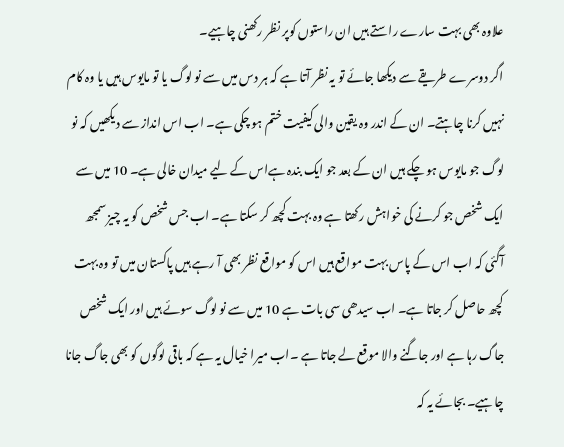علاوہ بھی بہت سارے راستے ہیں ان راستوں کوپر نظر رکھنی چاہیے۔
اگر دوسرے طریقے سے دیکھا جائے تو یہ نظر آتا ہے کہ ہر دس میں سے نو لوگ یا تو مایوس ہیں یا وہ کام نہیں کرنا چاہتے۔ ان کے اندر وہ یقین والی کیفیت ختم ہو چکی ہے۔ اب اس انداز سے دیکھیں کہ نو لوگ جو مایوس ہو چکے ہیں ان کے بعد جو ایک بندہ ہےاس کے لیے میدان خالی ہے۔ 10 میں سے ایک شخص جو کرنے کی خواہش رکھتا ہے وہ بہت کچھ کر سکتا ہے۔ اب جس شخص کو یہ چیز سمجھ آگئی کہ اب اس کے پاس بہت مواقع ہیں اس کو مواقع نظر بھی آ رہے ہیں پاکستان میں تو وہ بہت کچھ حاصل کر جاتا ہے۔ اب سیدھی سی بات ہے 10 میں سے نو لوگ سوئے ہیں اور ایک شخص جاگ رہا ہے اور جاگنے والا موقع لے جاتا ہے ۔اب میرا خیال یہ ہے کہ باقی لوگوں کو بھی جاگ جانا چاہیے۔ بجائے یہ کہ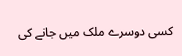کسی دوسرے ملک میں جانے کی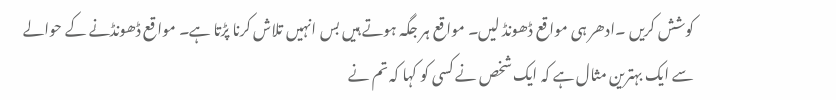کوشش کریں ۔ادھر ہی مواقع ڈھونڈ لیں۔ مواقع ہر جگہ ہوتے ہیں بس انہیں تلاش کرنا پڑتا ہے۔ مواقع ڈھونڈنے کے حوالے سے ایک بہترین مثال ہے کہ ایک شخص نے کسی کو کہا کہ تم نے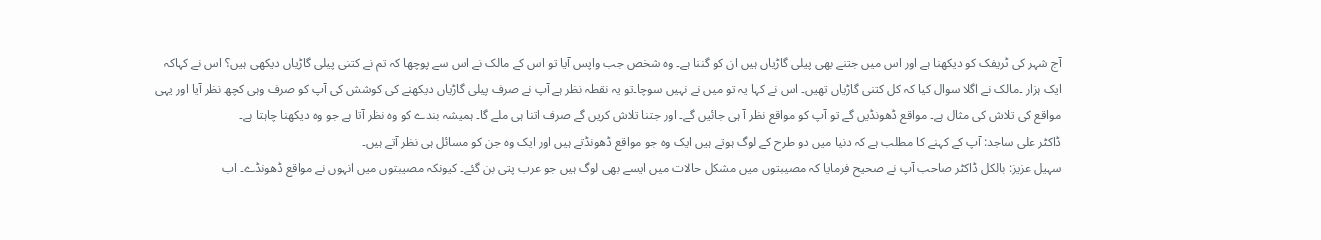آج شہر کی ٹریفک کو دیکھنا ہے اور اس میں جتنے بھی پیلی گاڑیاں ہیں ان کو گننا ہے۔ وہ شخص جب واپس آیا تو اس کے مالک نے اس سے پوچھا کہ تم نے کتنی پیلی گاڑیاں دیکھی ہیں؟ اس نے کہاکہ ایک ہزار ۔مالک نے اگلا سوال کیا کہ کل کتنی گاڑیاں تھیں۔ اس نے کہا یہ تو میں نے نہیں سوچا۔تو یہ نقطہ نظر ہے آپ نے صرف پیلی گاڑیاں دیکھنے کی کوشش کی آپ کو صرف وہی کچھ نظر آیا اور یہی مواقع کی تلاش کی مثال ہے۔ مواقع ڈھونڈیں گے تو آپ کو مواقع نظر آ ہی جائیں گے۔ اور جتنا تلاش کریں گے صرف اتنا ہی ملے گا۔ ہمیشہ بندے کو وہ نظر آتا ہے جو وہ دیکھنا چاہتا ہے۔
ڈاکٹر علی ساجد: آپ کے کہنے کا مطلب ہے کہ دنیا میں دو طرح کے لوگ ہوتے ہیں ایک وہ جو مواقع ڈھونڈتے ہیں اور ایک وہ جن کو مسائل ہی نظر آتے ہیں۔
سہیل عزیز: بالکل ڈاکٹر صاحب آپ نے صحیح فرمایا کہ مصیبتوں میں مشکل حالات میں ایسے بھی لوگ ہیں جو عرب پتی بن گئے۔ کیونکہ مصیبتوں میں انہوں نے مواقع ڈھونڈے۔ اب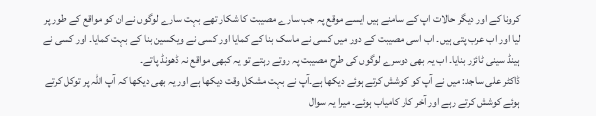کرونا کے اور دیگر حالات اپ کے سامنے ہیں ایسے موقع پہ جب سارے مصیبت کا شکار تھے بہت سارے لوگوں نے ان کو مواقع کے طور پر لیا اور اب عرب پتی ہیں۔ اب اسی مصیبت کے دور میں کسی نے ماسک بنا کے کمایا اور کسی نے ویکسین بنا کے بہت کمایا۔ اور کسی نے ہینڈ سینی ٹائزر بنایا۔ اب یہ بھی دوسرے لوگوں کی طرح مصیبت پہ روتے رہتے تو یہ کبھی مواقع نہ ڈھونڈ پاتے۔
ڈاکٹر علی ساجد: میں نے آپ کو کوشش کرتے ہوئے دیکھا ہے۔آپ نے بہت مشکل وقت دیکھا ہے اور یہ بھی دیکھا کہ آپ اللہ پر توکل کرتے ہوئے کوشش کرتے رہے اور آخر کار کامیاب ہوئے۔ میرا یہ سوال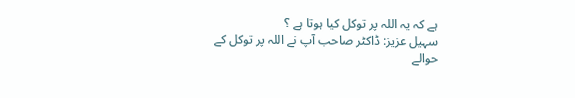ہے کہ یہ اللہ پر توکل کیا ہوتا ہے ؟
سہیل عزیز: ڈاکٹر صاحب آپ نے اللہ پر توکل کے حوالے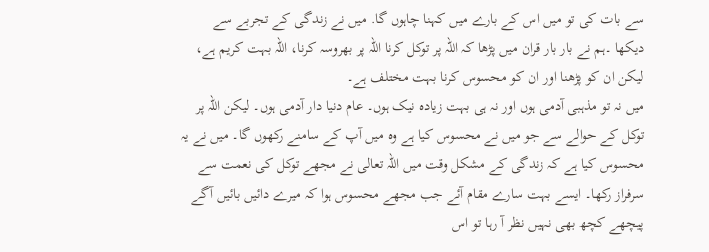سے بات کی تو میں اس کے بارے میں کہنا چاہوں گا. میں نے زندگی کے تجربے سے دیکھا ۔ہم نے بار بار قران میں پڑھا کہ اللہ پر توکل کرنا اللہ پر بھروسہ کرنا، اللہ بہت کریم ہے، لیکن ان کو پڑھنا اور ان کو محسوس کرنا بہت مختلف ہے۔
میں نہ تو مذہبی آدمی ہوں اور نہ ہی بہت زیادہ نیک ہوں۔ عام دنیا دار آدمی ہوں۔ لیکن اللہ پر توکل کے حوالے سے جو میں نے محسوس کیا ہے وہ میں آپ کے سامنے رکھوں گا۔ میں نے یہ محسوس کیا ہے کہ زندگی کے مشکل وقت میں اللہ تعالی نے مجھے توکل کی نعمت سے سرفراز رکھا۔ ایسے بہت سارے مقام آئے جب مجھے محسوس ہوا کہ میرے دائیں بائیں آگے پیچھے کچھ بھی نہیں نظر آ رہا تو اس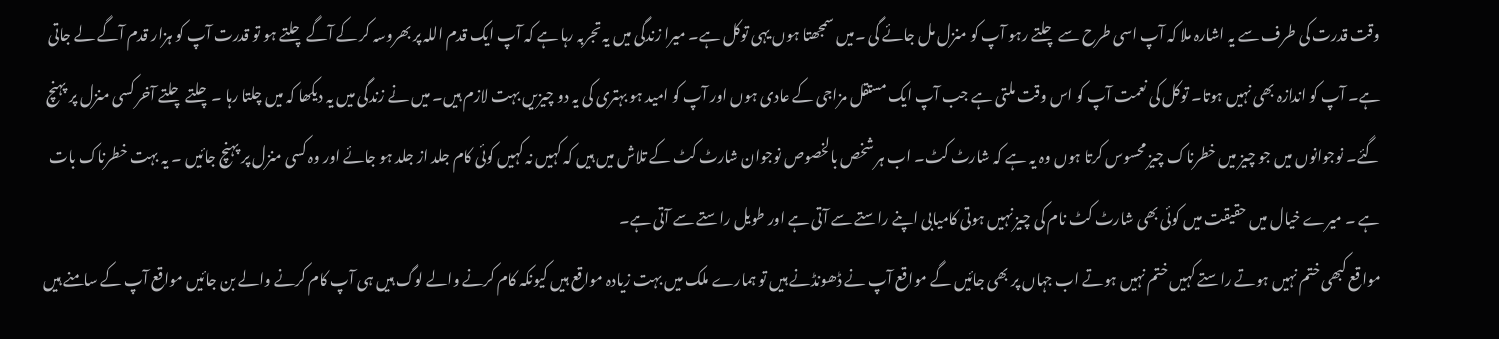وقت قدرت کی طرف سے یہ اشارہ ملا کہ آپ اسی طرح سے چلتے رہو آپ کو منزل مل جائے گی ۔میں سمجھتا ہوں یہی توکل ہے۔ میرا زندگی میں یہ تجربہ رہا ہے کہ آپ ایک قدم اللہ پر بھروسہ کر کے آگے چلتے ہو تو قدرت آپ کو ہزار قدم آگے لے جاتی ہے۔ آپ کو اندازہ بھی نہیں ہوتا۔ توکل کی نعمت آپ کو اس وقت ملتی ہے جب آپ ایک مستقل مزاجی کے عادی ہوں اور آپ کو امید ہو بہتری کی یہ دو چیزیں بہت لازم ہیں۔ میں نے زندگی میں یہ دیکھا کہ میں چلتا رہا ۔چلتے چلتے آخر کسی منزل پر پہنچ گئے۔ نوجوانوں میں جو چیز میں خطرناک چیز محسوس کرتا ہوں وہ یہ ہے کہ شارٹ کٹ۔ اب ہر شخص بالخصوص نوجوان شارٹ کٹ کے تلاش میں ہیں کہ کہیں نہ کہیں کوئی کام جلد از جلد ہو جائے اور وہ کسی منزل پر پہنچ جائیں ۔ یہ بہت خطرناک بات ہے ۔ میرے خیال میں حقیقت میں کوئی بھی شارٹ کٹ نام کی چیز نہیں ہوتی کامیابی اپنے راستے سے آتی ہے اور طویل راستے سے آتی ہے۔
مواقع کبھی ختم نہیں ہوتے راستے کہیں ختم نہیں ہوتے اب جہاں پر بھی جائیں گے مواقع آپ نے ڈھونڈنے ہیں تو ہمارے ملک میں بہت زیادہ مواقع ہیں کیونکہ کام کرنے والے لوگ ہیں ہی آپ کام کرنے والے بن جائیں مواقع آپ کے سامنے ہیں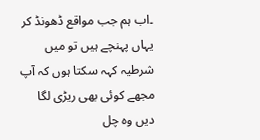۔اب ہم جب مواقع ڈھونڈ کر یہاں پہنچے ہیں تو میں شرطیہ کہہ سکتا ہوں کہ آپ مجھے کوئی بھی ریڑی لگا دیں وہ چل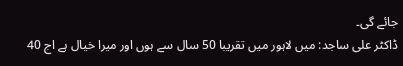جائے گی۔
ڈاکٹر علی ساجد: میں لاہور میں تقریبا 50 سال سے ہوں اور میرا خیال ہے اج 40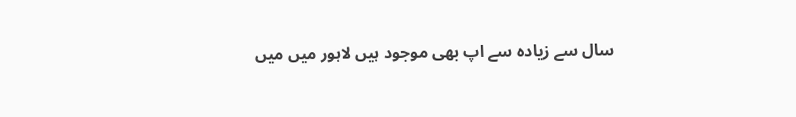سال سے زیادہ سے اپ بھی موجود ہیں لاہور میں میں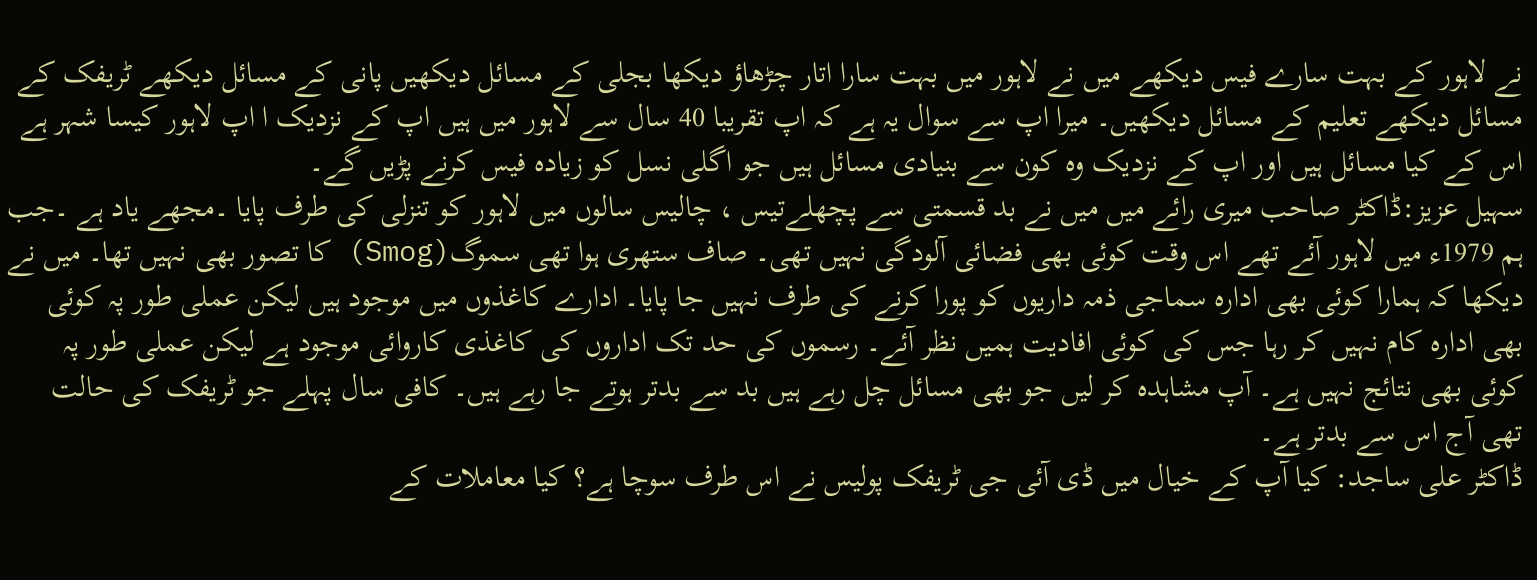نے لاہور کے بہت سارے فیس دیکھے میں نے لاہور میں بہت سارا اتار چڑھاؤ دیکھا بجلی کے مسائل دیکھیں پانی کے مسائل دیکھے ٹریفک کے مسائل دیکھے تعلیم کے مسائل دیکھیں۔ میرا اپ سے سوال یہ ہے کہ اپ تقریبا 40 سال سے لاہور میں ہیں اپ کے نزدیک ا اپ لاہور کیسا شہر ہے اس کے کیا مسائل ہیں اور اپ کے نزدیک وہ کون سے بنیادی مسائل ہیں جو اگلی نسل کو زیادہ فیس کرنے پڑیں گے۔
سہیل عزیز:ڈاکٹر صاحب میری رائے میں میں نے بد قسمتی سے پچھلےتیس ، چالیس سالوں میں لاہور کو تنزلی کی طرف پایا ۔مجھے یاد ہے ۔جب ہم 1979ء میں لاہور آئے تھے اس وقت کوئی بھی فضائی آلودگی نہیں تھی۔ صاف ستھری ہوا تھی سموگ(Smog) کا تصور بھی نہیں تھا۔ میں نے دیکھا کہ ہمارا کوئی بھی ادارہ سماجی ذمہ داریوں کو پورا کرنے کی طرف نہیں جا پایا۔ ادارے کاغذوں میں موجود ہیں لیکن عملی طور پہ کوئی بھی ادارہ کام نہیں کر رہا جس کی کوئی افادیت ہمیں نظر آئے۔ رسموں کی حد تک اداروں کی کاغذی کاروائی موجود ہے لیکن عملی طور پہ کوئی بھی نتائج نہیں ہے۔ آپ مشاہدہ کر لیں جو بھی مسائل چل رہے ہیں بد سے بدتر ہوتے جا رہے ہیں۔ کافی سال پہلے جو ٹریفک کی حالت تھی آج اس سے بدتر ہے۔
ڈاکٹر علی ساجد: کیا آپ کے خیال میں ڈی آئی جی ٹریفک پولیس نے اس طرف سوچا ہے؟ کیا معاملات کے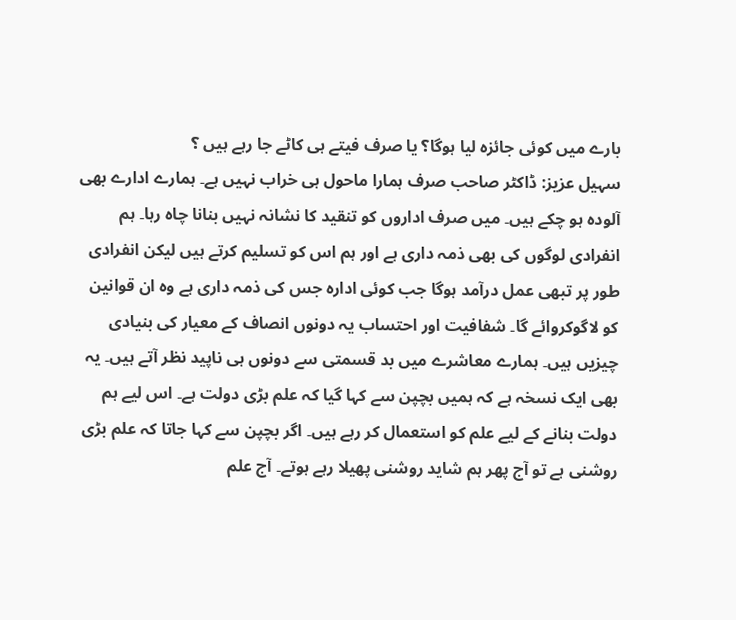بارے میں کوئی جائزہ لیا ہوگا؟ یا صرف فیتے ہی کاٹے جا رہے ہیں ؟
سہیل عزیز: ڈاکٹر صاحب صرف ہمارا ماحول ہی خراب نہیں ہے۔ ہمارے ادارے بھی آلودہ ہو چکے ہیں۔ میں صرف اداروں کو تنقید کا نشانہ نہیں بنانا چاہ رہا۔ ہم انفرادی لوگوں کی بھی ذمہ داری ہے اور ہم اس کو تسلیم کرتے ہیں لیکن انفرادی طور پر تبھی عمل درآمد ہوگا جب کوئی ادارہ جس کی ذمہ داری ہے وہ ان قوانین کو لاگوکروائے گا۔ شفافیت اور احتساب یہ دونوں انصاف کے معیار کی بنیادی چیزیں ہیں۔ ہمارے معاشرے میں بد قسمتی سے دونوں ہی ناپید نظر آتے ہیں۔ یہ بھی ایک نسخہ ہے کہ ہمیں بچپن سے کہا گیا کہ علم بڑی دولت ہے۔ اس لیے ہم دولت بنانے کے لیے علم کو استعمال کر رہے ہیں۔ اگر بچپن سے کہا جاتا کہ علم بڑی روشنی ہے تو آج پھر ہم شاید روشنی پھیلا رہے ہوتے۔ آج علم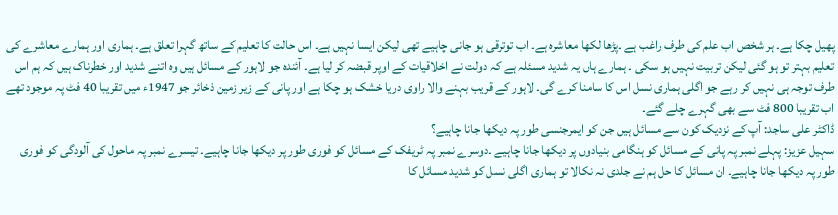پھیل چکا ہے۔ ہر شخص اب علم کی طرف راغب ہے ۔پڑھا لکھا معاشرہ ہے۔ اب توترقی ہو جانی چاہیے تھی لیکن ایسا نہیں ہے۔ اس حالت کا تعلیم کے ساتھ گہرا تعلق ہے۔ ہماری اور ہمارے معاشرے کی تعلیم بہتر تو ہو گئی لیکن تربیت نہیں ہو سکی ۔ ہمارے ہاں یہ شدید مسئلہ ہے کہ دولت نے اخلاقیات کے اوپر قبضہ کر لیا ہے۔ آئندہ جو لاہور کے مسائل ہیں وہ اتنے شدید اور خطرناک ہیں کہ ہم اس طرف توجہ ہی نہیں کر رہے جو اگلی ہماری نسل اس کا سامنا کرے گی۔ لاہور کے قریب بہنے والا راوی دریا خشک ہو چکا ہے اور پانی کے زیر زمین ذخائر جو 1947ء میں تقریبا 40 فٹ پہ موجود تھے اب تقریبا 800 فٹ سے بھی گہرے چلے گئے۔
ڈاکٹر علی ساجد: آپ کے نزدیک کون سے مسائل ہیں جن کو ایمرجنسی طور پہ دیکھا جانا چاہیے؟
سہیل عزیز: پہلے نمبر پہ پانی کے مسائل کو ہنگامی بنیادوں پر دیکھا جانا چاہیے ۔دوسرے نمبر پہ ٹریفک کے مسائل کو فوری طور پر دیکھا جانا چاہیے۔ تیسرے نمبر پہ ماحول کی آلودگی کو فوری طور پہ دیکھا جانا چاہیے۔ ان مسائل کا حل ہم نے جلدی نہ نکالا تو ہماری اگلی نسل کو شدید مسائل کا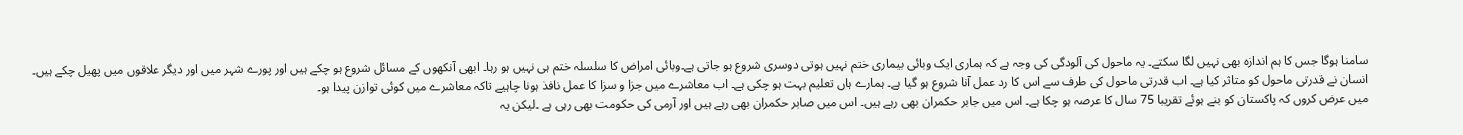سامنا ہوگا جس کا ہم اندازہ بھی نہیں لگا سکتے۔ یہ ماحول کی آلودگی کی وجہ ہے کہ ہماری ایک وبائی بیماری ختم نہیں ہوتی دوسری شروع ہو جاتی ہے۔وبائی امراض کا سلسلہ ختم ہی نہیں ہو رہا۔ ابھی آنکھوں کے مسائل شروع ہو چکے ہیں اور پورے شہر میں اور دیگر علاقوں میں پھیل چکے ہیں۔ انسان نے قدرتی ماحول کو متاثر کیا ہے۔ اب قدرتی ماحول کی طرف سے اس کا رد عمل آنا شروع ہو گیا ہے۔ ہمارے ہاں تعلیم بہت ہو چکی ہے۔ اب معاشرے میں جزا و سزا کا عمل نافذ ہونا چاہیے تاکہ معاشرے میں کوئی توازن پیدا ہو۔
میں عرض کروں کہ پاکستان کو بنے ہوئے تقریبا 75 سال کا عرصہ ہو چکا ہے۔ اس میں جابر حکمران بھی رہے ہیں۔ اس میں صابر حکمران بھی رہے ہیں اور آرمی کی حکومت بھی رہی ہے ۔لیکن یہ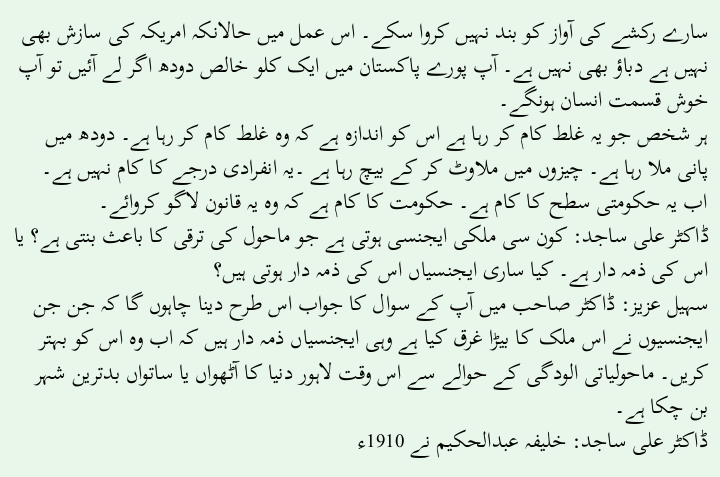سارے رکشے کی آواز کو بند نہیں کروا سکے۔ اس عمل میں حالانکہ امریکہ کی سازش بھی نہیں ہے دباؤ بھی نہیں ہے۔ آپ پورے پاکستان میں ایک کلو خالص دودھ اگر لے آئیں تو آپ خوش قسمت انسان ہونگے۔
ہر شخص جو یہ غلط کام کر رہا ہے اس کو اندازہ ہے کہ وہ غلط کام کر رہا ہے۔ دودھ میں پانی ملا رہا ہے۔ چیزوں میں ملاوٹ کر کے بیچ رہا ہے ۔یہ انفرادی درجے کا کام نہیں ہے۔ اب یہ حکومتی سطح کا کام ہے۔ حکومت کا کام ہے کہ وہ یہ قانون لاگو کروائے۔
ڈاکٹر علی ساجد: کون سی ملکی ایجنسی ہوتی ہے جو ماحول کی ترقی کا باعث بنتی ہے؟ یا اس کی ذمہ دار ہے۔ کیا ساری ایجنسیاں اس کی ذمہ دار ہوتی ہیں؟
سہیل عزیز: ڈاکٹر صاحب میں آپ کے سوال کا جواب اس طرح دینا چاہوں گا کہ جن جن ایجنسیوں نے اس ملک کا بیڑا غرق کیا ہے وہی ایجنسیاں ذمہ دار ہیں کہ اب وہ اس کو بہتر کریں۔ ماحولیاتی الودگی کے حوالے سے اس وقت لاہور دنیا کا آٹھواں یا ساتواں بدترین شہر بن چکا ہے۔
ڈاکٹر علی ساجد: خلیفہ عبدالحکیم نے 1910ء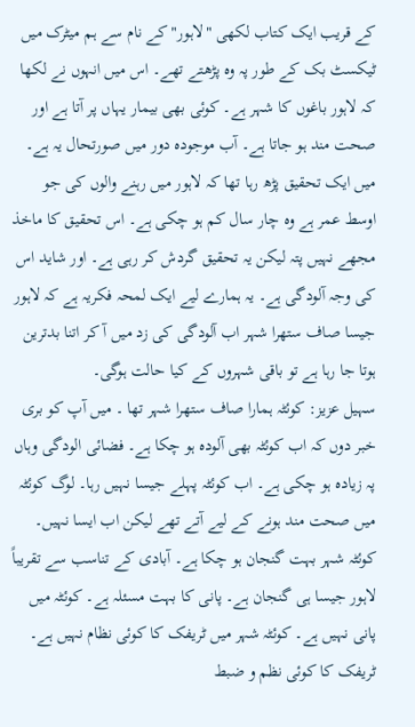کے قریب ایک کتاب لکھی "لاہور" کے نام سے ہم میٹرک میں ٹیکسٹ بک کے طور پہ وہ پڑھتے تھے۔ اس میں انہوں نے لکھا کہ لاہور باغوں کا شہر ہے۔ کوئی بھی بیمار یہاں پر آتا ہے اور صحت مند ہو جاتا ہے۔ آب موجودہ دور میں صورتحال یہ ہے۔ میں ایک تحقیق پڑھ رہا تھا کہ لاہور میں رہنے والوں کی جو اوسط عمر ہے وہ چار سال کم ہو چکی ہے۔ اس تحقیق کا ماخذ مجھے نہیں پتہ لیکن یہ تحقیق گردش کر رہی ہے۔ اور شاید اس کی وجہ آلودگی ہے۔ یہ ہمارے لیے ایک لمحہ فکریہ ہے کہ لاہور جیسا صاف ستھرا شہر اب آلودگی کی زد میں آ کر اتنا بدترین ہوتا جا رہا ہے تو باقی شہروں کے کیا حالت ہوگی۔
سہیل عزیز: کوئٹہ ہمارا صاف ستھرا شہر تھا ۔ میں آپ کو بری خبر دوں کہ اب کوئٹہ بھی آلودہ ہو چکا ہے۔ فضائی الودگی وہاں پہ زیادہ ہو چکی ہے۔ اب کوئٹہ پہلے جیسا نہیں رہا۔ لوگ کوئٹہ میں صحت مند ہونے کے لیے آتے تھے لیکن اب ایسا نہیں۔ کوئٹہ شہر بہت گنجان ہو چکا ہے۔ آبادی کے تناسب سے تقریباً لاہور جیسا ہی گنجان ہے۔ پانی کا بہت مسئلہ ہے۔ کوئٹہ میں پانی نہیں ہے۔ کوئٹہ شہر میں ٹریفک کا کوئی نظام نہیں ہے۔ ٹریفک کا کوئی نظم و ضبط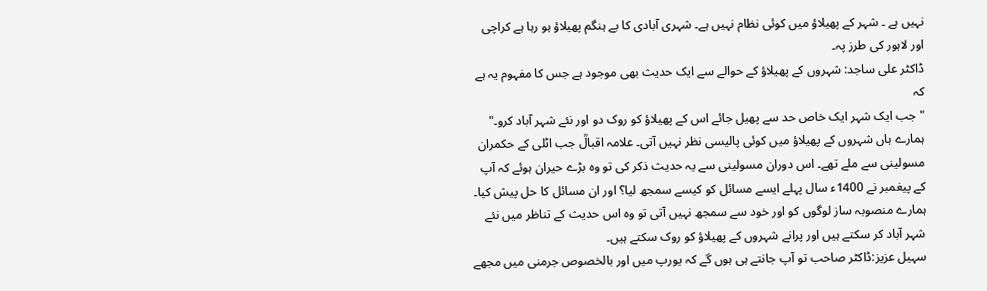نہیں ہے ۔ شہر کے پھیلاؤ میں کوئی نظام نہیں ہے۔ شہری آبادی کا بے ہنگم پھیلاؤ ہو رہا ہے کراچی اور لاہور کی طرز پہ۔
ڈاکٹر علی ساجد: شہروں کے پھیلاؤ کے حوالے سے ایک حدیث بھی موجود ہے جس کا مفہوم یہ ہے کہ
" جب ایک شہر ایک خاص حد سے پھیل جائے اس کے پھیلاؤ کو روک دو اور نئے شہر آباد کرو۔"
ہمارے ہاں شہروں کے پھیلاؤ میں کوئی پالیسی نظر نہیں آتی۔ علامہ اقبالؒ جب اٹلی کے حکمران مسولینی سے ملے تھے۔ اس دوران مسولینی سے یہ حدیث ذکر کی تو وہ بڑے حیران ہوئے کہ آپ کے پیغمبر نے 1400ء سال پہلے ایسے مسائل کو کیسے سمجھ لیا؟ اور ان مسائل کا حل پیش کیا۔ ہمارے منصوبہ ساز لوگوں کو اور خود سے سمجھ نہیں آتی تو وہ اس حدیث کے تناظر میں نئے شہر آباد کر سکتے ہیں اور پرانے شہروں کے پھیلاؤ کو روک سکتے ہیں۔
سہیل عزیز:ڈاکٹر صاحب تو آپ جانتے ہی ہوں گے کہ یورپ میں اور بالخصوص جرمنی میں مجھے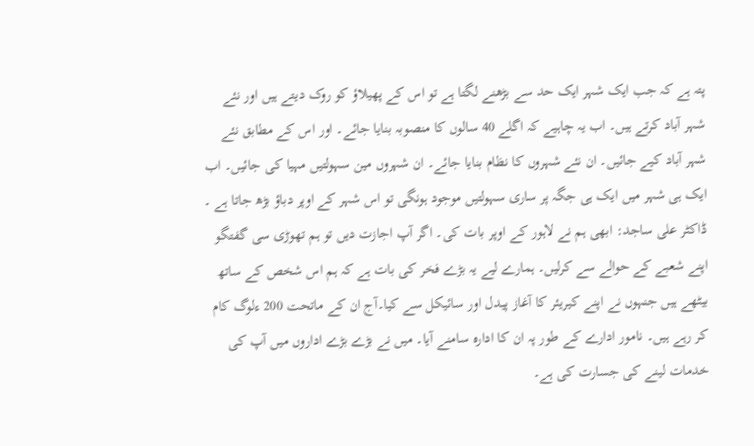پتہ ہے کہ جب ایک شہر ایک حد سے بڑھنے لگتا ہے تو اس کے پھیلاؤ کو روک دیتے ہیں اور نئے شہر آباد کرتے ہیں۔ اب یہ چاہیے کہ اگلے 40 سالوں کا منصوبہ بنایا جائے۔ اور اس کے مطابق نئے شہر آباد کیے جائیں۔ ان نئے شہروں کا نظام بنایا جائے۔ ان شہروں مین سہولتیں مہیا کی جائیں۔ اب ایک ہی شہر میں ایک ہی جگہ پر ساری سہولتیں موجود ہونگی تو اس شہر کے اوپر دباؤ بڑھ جاتا ہے ۔
ڈاکٹر علی ساجد: ابھی ہم نے لاہور کے اوپر بات کی۔ اگر آپ اجازت دیں تو ہم تھوڑی سی گفتگو اپنے شعبے کے حوالے سے کرلیں۔ ہمارے لیے یہ بڑے فخر کی بات ہے کہ ہم اس شخص کے ساتھ بیٹھے ہیں جنہوں نے اپنے کیریئر کا آغاز پیدل اور سائیکل سے کیا۔آج ان کے ماتحت 200 ءلوگ کام کر رہے ہیں۔ نامور ادارے کے طور پہ ان کا ادارہ سامنے آیا۔ میں نے بڑے بڑے اداروں میں آپ کی خدمات لینے کی جسارت کی ہے۔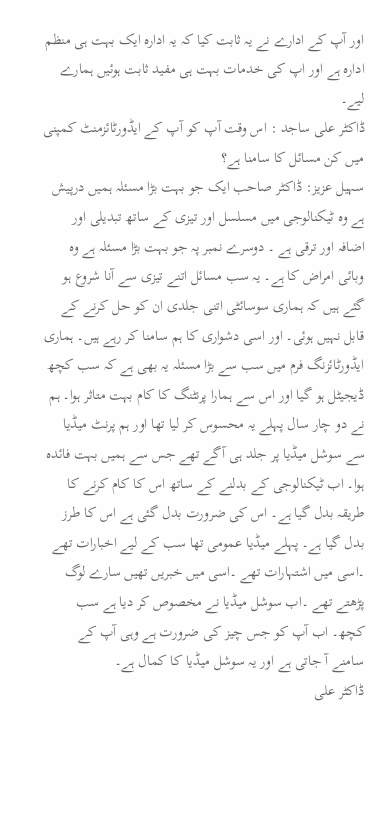اور آپ کے ادارے نے یہ ثابت کیا کہ یہ ادارہ ایک بہت ہی منظم ادارہ ہے اور اپ کی خدمات بہت ہی مفید ثابت ہوئیں ہمارے لیے۔
ڈاکٹر علی ساجد : اس وقت آپ کو آپ کے ایڈورٹائزمنٹ کمپنی میں کن مسائل کا سامنا ہے؟
سہیل عزیز: ڈاکٹر صاحب ایک جو بہت بڑا مسئلہ ہمیں درپیش ہے وہ ٹیکنالوجی میں مسلسل اور تیزی کے ساتھ تبدیلی اور اضافہ اور ترقی ہے ۔ دوسرے نمبر پہ جو بہت بڑا مسئلہ ہے وہ وبائی امراض کا ہے۔ یہ سب مسائل اتنے تیزی سے آنا شروع ہو گئے ہیں کہ ہماری سوسائٹی اتنی جلدی ان کو حل کرنے کے قابل نہیں ہوئی۔ اور اسی دشواری کا ہم سامنا کر رہے ہیں۔ ہماری ایڈورٹائزنگ فرم میں سب سے بڑا مسئلہ یہ بھی ہے کہ سب کچھ ڈیجیٹل ہو گیا اور اس سے ہمارا پرنٹنگ کا کام بہت متاثر ہوا۔ ہم نے دو چار سال پہلے یہ محسوس کر لیا تھا اور ہم پرنٹ میڈیا سے سوشل میڈیا پر جلد ہی آگے تھے جس سے ہمیں بہت فائدہ ہوا۔ اب ٹیکنالوجی کے بدلنے کے ساتھ اس کا کام کرنے کا طریقہ بدل گیا ہے۔ اس کی ضرورت بدل گئی ہے اس کا طرز بدل گیا ہے۔ پہلے میڈیا عمومی تھا سب کے لیے اخبارات تھے ۔اسی میں اشتہارات تھے ۔اسی میں خبریں تھیں سارے لوگ پڑھتے تھے ۔اب سوشل میڈیا نے مخصوص کر دیا ہے سب کچھ۔ اب آپ کو جس چیز کی ضرورت ہے وہی آپ کے سامنے آ جاتی ہے اور یہ سوشل میڈیا کا کمال ہے۔
ڈاکٹر علی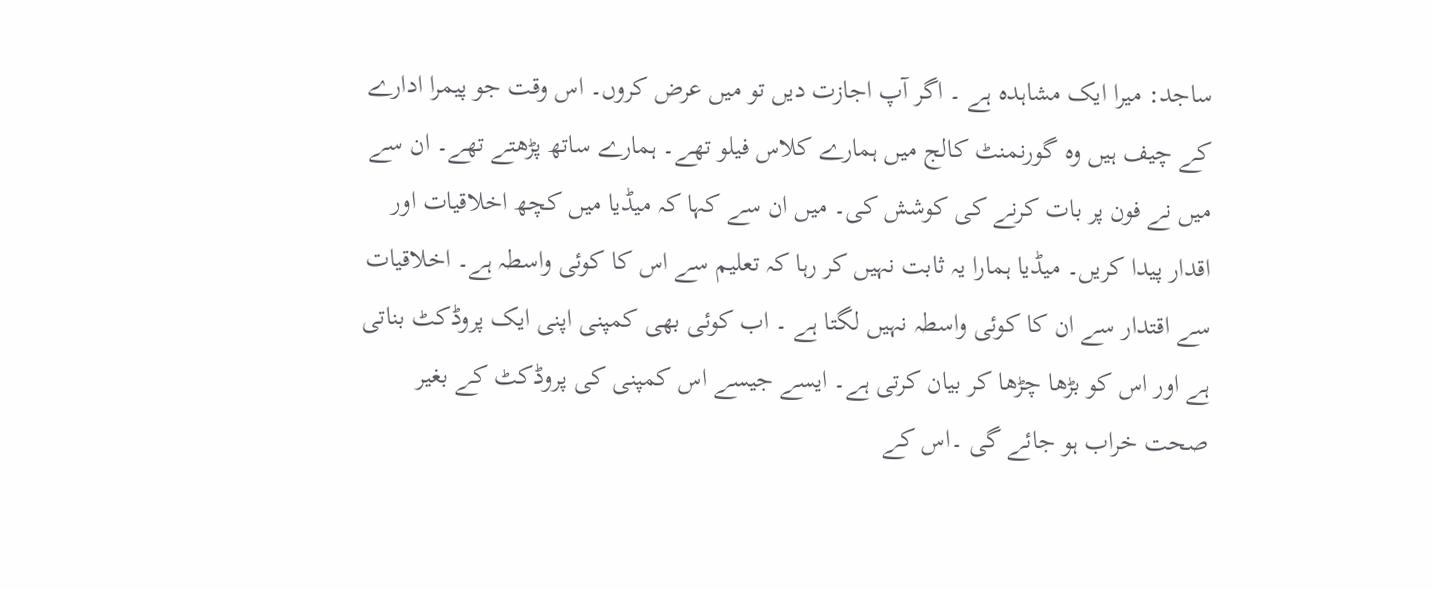ساجد: میرا ایک مشاہدہ ہے ۔ اگر آپ اجازت دیں تو میں عرض کروں۔ اس وقت جو پیمرا ادارے کے چیف ہیں وہ گورنمنٹ کالج میں ہمارے کلاس فیلو تھے۔ ہمارے ساتھ پڑھتے تھے۔ ان سے میں نے فون پر بات کرنے کی کوشش کی۔ میں ان سے کہا کہ میڈیا میں کچھ اخلاقیات اور اقدار پیدا کریں۔ میڈیا ہمارا یہ ثابت نہیں کر رہا کہ تعلیم سے اس کا کوئی واسطہ ہے۔ اخلاقیات سے اقتدار سے ان کا کوئی واسطہ نہیں لگتا ہے ۔ اب کوئی بھی کمپنی اپنی ایک پروڈکٹ بناتی ہے اور اس کو بڑھا چڑھا کر بیان کرتی ہے۔ ایسے جیسے اس کمپنی کی پروڈکٹ کے بغیر صحت خراب ہو جائے گی ۔اس کے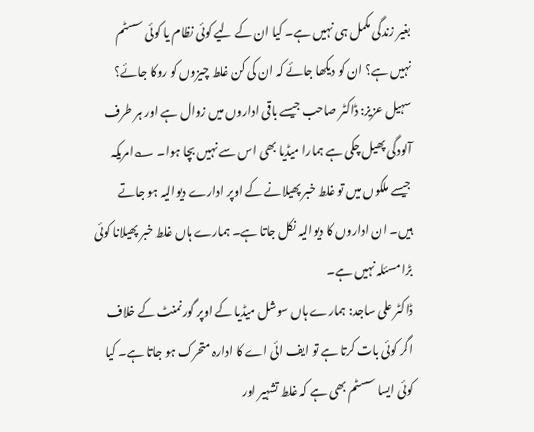بغیر زندگی مکمل ہی نہیں ہے۔ کیا ان کے لیے کوئی نظام یا کوئی سسٹم نہیں ہے؟ ان کو دیکھا جائے کہ ان کی کن غلط چیزوں کو روکا جائے؟
سہیل عزیز: ڈاکٹر صاحب جیسے باقی اداروں میں زوال ہے اور ہر طرف آلودگی پھیل چکی ہے ہمارا میڈیا بھی اس سے نہیں بچا ہوا۔ ؎امریکہ جیسے ملکوں میں تو غلط خبر پھیلانے کے اوپر ادارے دیوالیہ ہو جاتے ہیں۔ ان اداروں کا دیوالیہ نکل جاتا ہے۔ ہمارے ہاں غلط خبر پھیلانا کوئی بڑا مسئلہ نہیں ہے۔
ڈاکٹر علی ساجد: ہمارے ہاں سوشل میڈیا کے اوپر گورنمنٹ کے خلاف اگر کوئی بات کرتا ہے تو ایف ائی اے کا ادارہ متحرک ہو جاتا ہے۔ کیا کوئی ایسا سسٹم بھی ہے کہ غلط تشہیر اور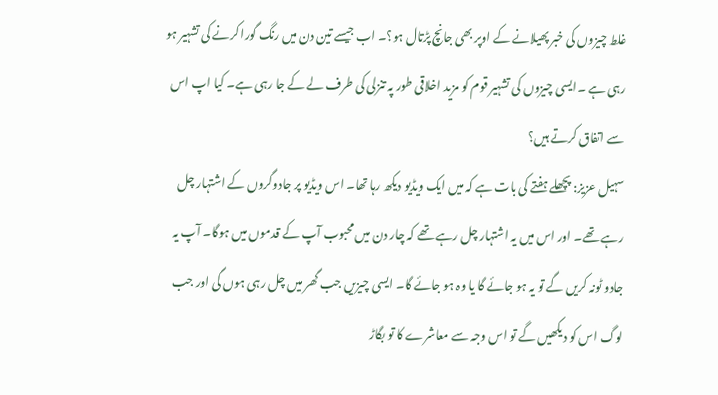غلط چیزوں کی خبر پھیلانے کے اوپر بھی جانچ پڑتال ہو؟۔ اب جیسے تین دن میں رنگ گورا کرنے کی تشہیر ہو رہی ہے ۔ایسی چیزوں کی تشہیر قوم کو مزید اخلاقی طور پہ تنزلی کی طرف لے کے جا رہی ہے۔ کیا اپ اس سے اتفاق کرتے ہیں؟
سہیل عزیز: پچھلے ہفتے کی بات ہے کہ میں ایک ویڈیو دیکھ رہا تھا۔ اس ویڈیو پر جادوگروں کے اشتہار چل رہے تھے۔ اور اس میں یہ اشتہار چل رہے تھے کہ چار دن میں محبوب آپ کے قدموں میں ہوگا۔ آپ یہ جادو ٹونہ کریں گے تو یہ ہو جائے گا یا وہ ہو جائے گا۔ ایسی چیزیں جب گھر میں چل رہی ہوں گی اور جب لوگ اس کو دیکھیں گے تو اس وجہ سے معاشرے کا تو بگاڑ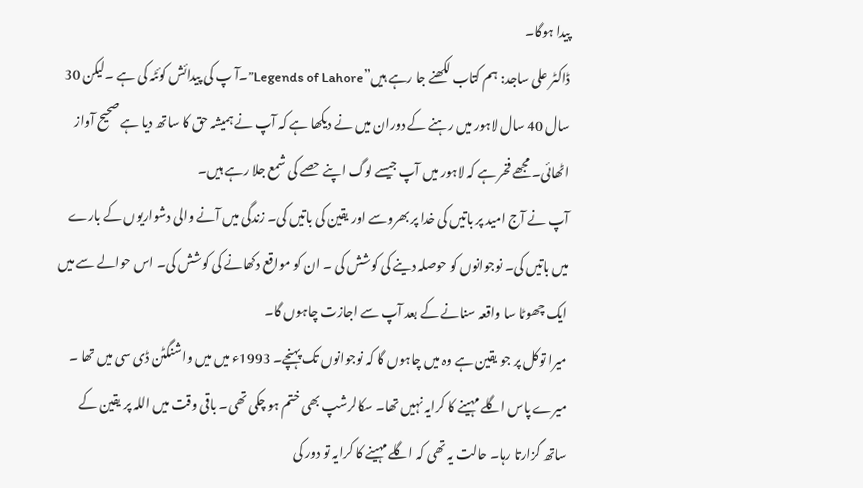پیدا ہوگا۔
ڈاکٹر علی ساجد: ہم کتاب لکھنے جا رہے ہیں”Legends of Lahore”۔آ پ کی پیدائش کوئٹہ کی ہے ۔لیکن 30 سال 40 سال لاہور میں رہنے کے دوران میں نے دیکھا ہے کہ آپ نے ہمیشہ حق کا ساتھ دیا ہے صحیح آواز اٹھائی۔ مجھے فخر ہے کہ لاہور میں آپ جیسے لوگ اپنے حصے کی شمع جلا رہے ہیں۔
آپ نے آج امید پر باتیں کی خدا پر بھروسے اور یقین کی باتیں کی۔ زندگی میں آنے والی دشواریوں کے بارے میں باتیں کی۔ نوجوانوں کو حوصلہ دینے کی کوشش کی ۔ ان کو مواقع دکھانے کی کوشش کی۔ اس حوالے سے میں ایک چھوٹا سا واقعہ سنانے کے بعد آپ سے اجازت چاہوں گا۔
میرا توکل پر جو یقین ہے وہ میں چاہوں گا کہ نوجوانوں تک پہنچے۔ 1993ء میں میں واشنگٹن ڈی سی میں تھا ۔ میرے پاس اگلے مہینے کا کرایہ نہیں تھا۔ سکالرشپ بھی ختم ہو چکی تھی۔ باقی وقت میں اللہ پر یقین کے ساتھ گزارتا رہا۔ حالت یہ تھی کہ اگلے مہینے کا کرایہ تو دور کی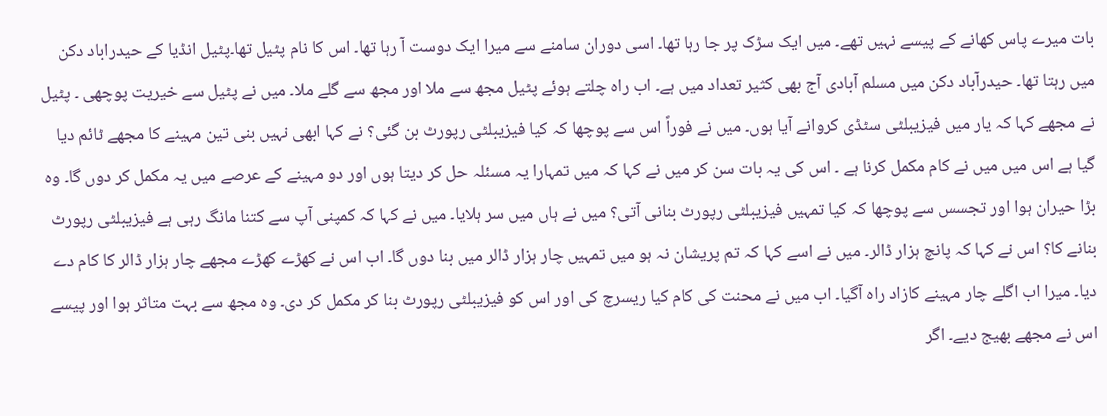بات میرے پاس کھانے کے پیسے نہیں تھے۔ میں ایک سڑک پر جا رہا تھا۔ اسی دوران سامنے سے میرا ایک دوست آ رہا تھا۔ اس کا نام پٹیل تھا۔پٹیل انڈیا کے حیدراباد دکن میں رہتا تھا۔ حیدرآباد دکن میں مسلم آبادی آج بھی کثیر تعداد میں ہے۔ اب راہ چلتے ہوئے پٹیل مجھ سے ملا اور مجھ سے گلے ملا۔ میں نے پٹیل سے خیریت پوچھی ۔ پٹیل نے مجھے کہا کہ یار میں فیزیبلٹی سٹڈی کروانے آیا ہوں۔ میں نے فوراً اس سے پوچھا کہ کیا فیزیبلٹی رپورٹ بن گئی؟ نے کہا ابھی نہیں بنی تین مہینے کا مجھے ٹائم دیا گیا ہے اس میں میں نے کام مکمل کرنا ہے ۔ اس کی یہ بات سن کر میں نے کہا کہ میں تمہارا یہ مسئلہ حل کر دیتا ہوں اور دو مہینے کے عرصے میں یہ مکمل کر دوں گا۔ وہ بڑا حیران ہوا اور تجسس سے پوچھا کہ کیا تمہیں فیزیبلٹی رپورٹ بنانی آتی؟ میں نے ہاں میں سر ہلایا۔ میں نے کہا کہ کمپنی آپ سے کتنا مانگ رہی ہے فیزیبلٹی رپورٹ بنانے کا؟ اس نے کہا کہ پانچ ہزار ڈالر۔ میں نے اسے کہا کہ تم پریشان نہ ہو میں تمہیں چار ہزار ڈالر میں بنا دوں گا۔ اب اس نے کھڑے کھڑے مجھے چار ہزار ڈالر کا کام دے دیا۔ میرا اب اگلے چار مہینے کازاد راہ آگیا۔ اب میں نے محنت کی کام کیا ریسرچ کی اور اس کو فیزیبلٹی رپورٹ بنا کر مکمل کر دی۔ وہ مجھ سے بہت متاثر ہوا اور پیسے اس نے مجھے بھیج دیے۔ اگر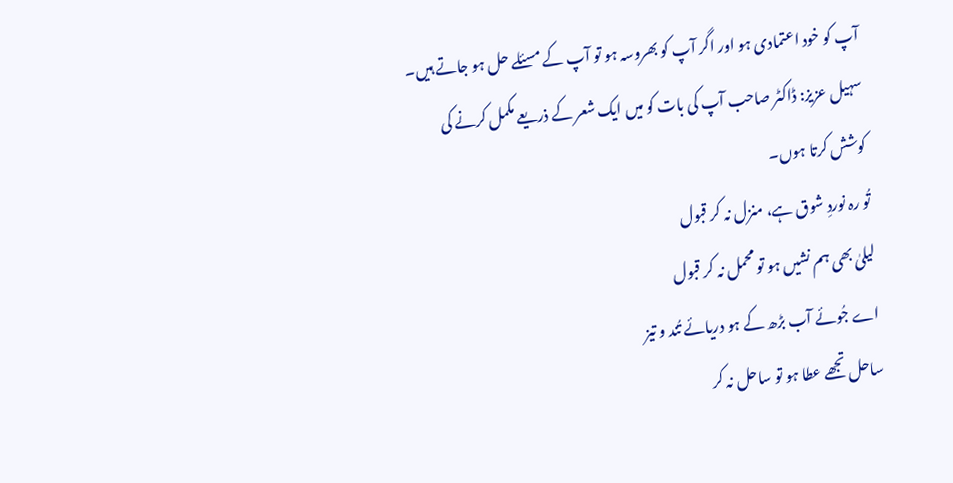آپ کو خود اعتمادی ہو اور اگر آپ کو بھروسہ ہو تو آپ کے مسئلے حل ہو جاتے ہیں۔
سہیل عزیز: ڈاکٹر صاحب آپ کی بات کو میں ایک شعر کے ذریعے مکمل کرنے کی کوشش کرتا ہوں۔
تُو رہ نوردِ شوق ہے، منزل نہ کر قبول
لیلیٰ بھی ہم نشیں ہو تو محمل نہ کر قبول
اے جُوئے آب بڑھ کے ہو دریائے تُند و تیز
ساحل تجھے عطا ہو تو ساحل نہ کر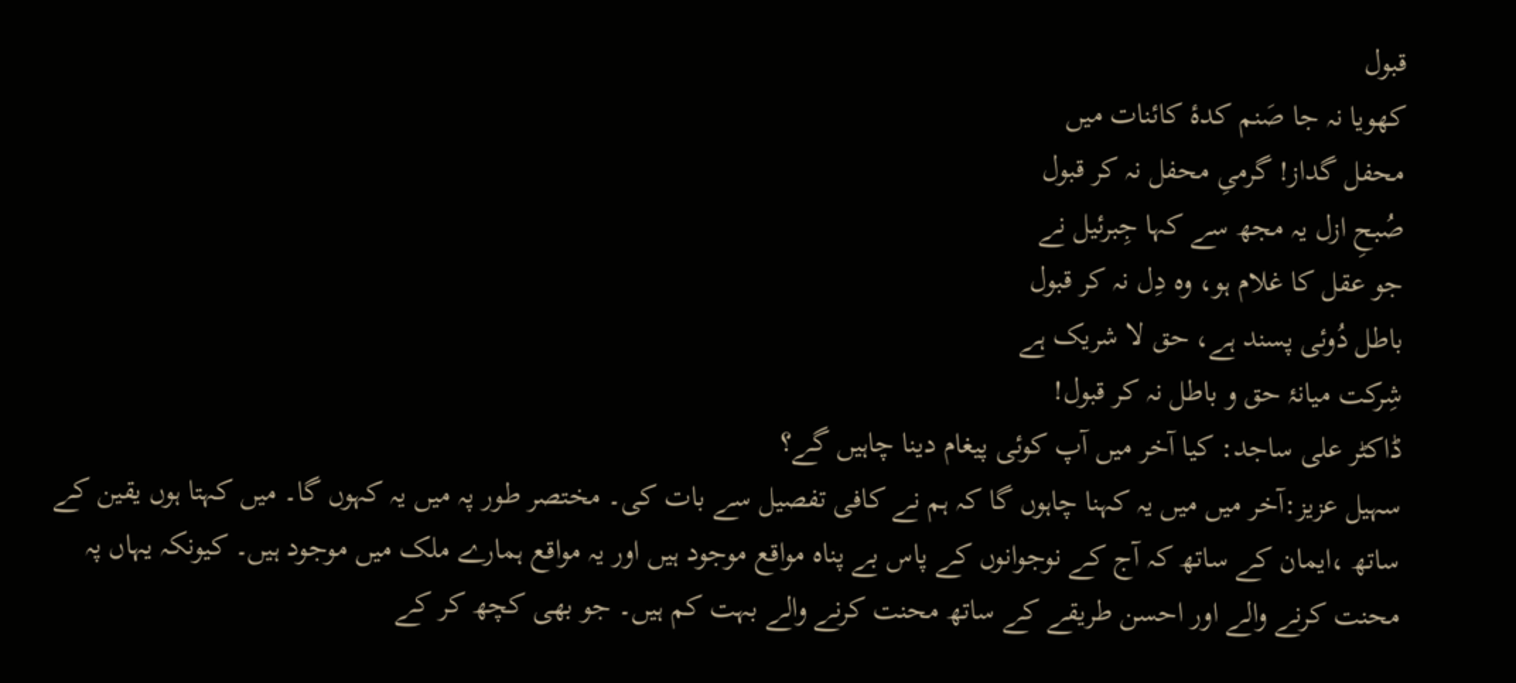قبول
کھویا نہ جا صَنم کدۂ کائنات میں
محفل گداز! گرمیِ محفل نہ کر قبول
صُبحِ ازل یہ مجھ سے کہا جِبرئیل نے
جو عقل کا غلام ہو، وہ دِل نہ کر قبول
باطل دُوئی پسند ہے، حق لا شریک ہے
شِرکت میانۂ حق و باطل نہ کر قبول!
ڈاکٹر علی ساجد: کیا آخر میں آپ کوئی پیغام دینا چاہیں گے؟
سہیل عزیز:آخر میں میں یہ کہنا چاہوں گا کہ ہم نے کافی تفصیل سے بات کی۔ مختصر طور پہ میں یہ کہوں گا۔ میں کہتا ہوں یقین کے ساتھ ،ایمان کے ساتھ کہ آج کے نوجوانوں کے پاس بے پناہ مواقع موجود ہیں اور یہ مواقع ہمارے ملک میں موجود ہیں۔ کیونکہ یہاں پہ محنت کرنے والے اور احسن طریقے کے ساتھ محنت کرنے والے بہت کم ہیں۔ جو بھی کچھ کر کے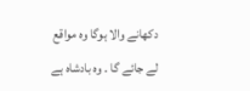دکھانے والا ہوگا وہ مواقع لے جائے گا ۔ وہ بادشاہ ہے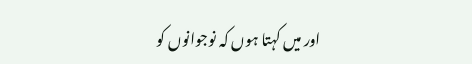اور میں کہتا ہوں کہ نوجوانوں کو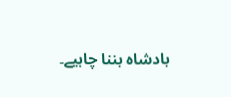بادشاہ بننا چاہیے۔